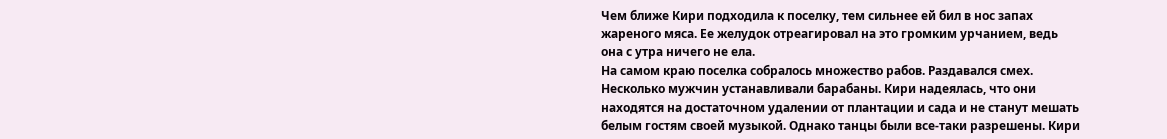Чем ближе Кири подходила к поселку, тем сильнее ей бил в нос запах жареного мяса. Ее желудок отреагировал на это громким урчанием, ведь она с утра ничего не ела.
На самом краю поселка собралось множество рабов. Раздавался смех. Несколько мужчин устанавливали барабаны. Кири надеялась, что они находятся на достаточном удалении от плантации и сада и не станут мешать белым гостям своей музыкой. Однако танцы были все-таки разрешены. Кири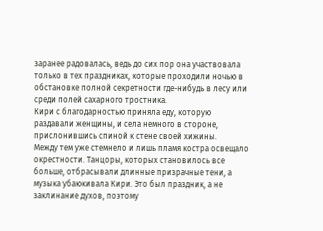заранее радовалась, ведь до сих пор она участвовала только в тех праздниках, которые проходили ночью в обстановке полной секретности где-нибудь в лесу или среди полей сахарного тростника.
Кири с благодарностью приняла еду, которую раздавали женщины, и села немного в стороне, прислонившись спиной к стене своей хижины.
Между тем уже стемнело и лишь пламя костра освещало окрестности. Танцоры, которых становилось все больше, отбрасывали длинные призрачные тени, а музыка убаюкивала Кири. Это был праздник, а не заклинание духов, поэтому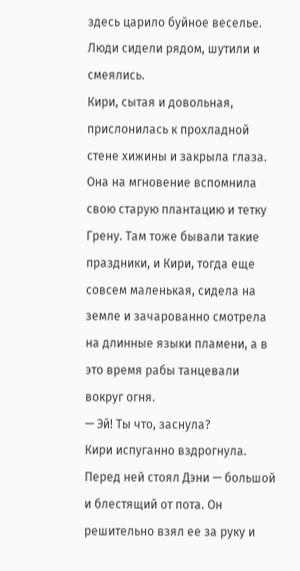здесь царило буйное веселье. Люди сидели рядом, шутили и смеялись.
Кири, сытая и довольная, прислонилась к прохладной стене хижины и закрыла глаза. Она на мгновение вспомнила свою старую плантацию и тетку Грену. Там тоже бывали такие праздники, и Кири, тогда еще совсем маленькая, сидела на земле и зачарованно смотрела на длинные языки пламени, а в это время рабы танцевали вокруг огня.
— Эй! Ты что, заснула?
Кири испуганно вздрогнула. Перед ней стоял Дэни — большой и блестящий от пота. Он решительно взял ее за руку и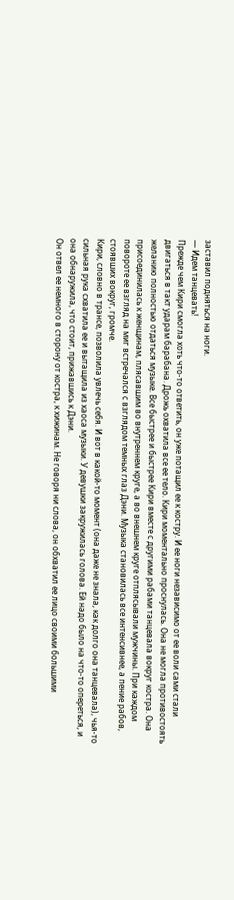заставил подняться на ноги.
— Идем танцевать!
Прежде чем Кири смогла хоть что-то ответить, он уже потащил ее к костру. И ее ноги независимо от ее воли сами стали двигаться в такт ударам барабана. Дрожь охватила все ее тело. Кири моментально проснулась. Она не могла противостоять желанию полностью отдаться музыке. Все быстрее и быстрее Кири вместе с другими рабами танцевала вокруг костра. Она присоединилась к женщинам, плясавшим во внутреннем круге, а во внешнем круге отплясывали мужчины. При каждом повороте ее взгляд на миг встречался с взглядом темных глаз Дэни. Музыка становилась все интенсивнее, а пение рабов, стоявших вокруг, громче.
Кири, словно в трансе, позволила увлечь себя. И вот в какой-то момент (она даже не знала, как долго она танцевала), чья-то сильная рука схватила ее и вытащила из хаоса музыки. У девушки закружилась голова. Ей надо было на что-то опереться, и она обнаружила, что стоит, прижавшись к Дэни.
Он отвел ее немного в сторону от костра, к хижинам. Не говоря ни слова, он обхватил ее лицо своими большими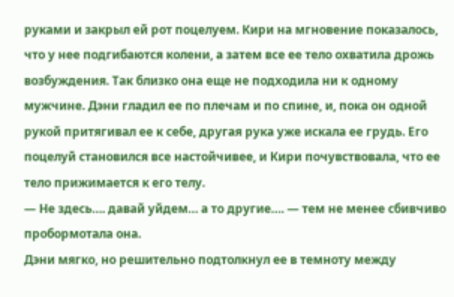руками и закрыл ей рот поцелуем. Кири на мгновение показалось, что у нее подгибаются колени, а затем все ее тело охватила дрожь возбуждения. Так близко она еще не подходила ни к одному мужчине. Дэни гладил ее по плечам и по спине, и, пока он одной рукой притягивал ее к себе, другая рука уже искала ее грудь. Его поцелуй становился все настойчивее, и Кири почувствовала, что ее тело прижимается к его телу.
— Не здесь…. давай уйдем… а то другие…. — тем не менее сбивчиво пробормотала она.
Дэни мягко, но решительно подтолкнул ее в темноту между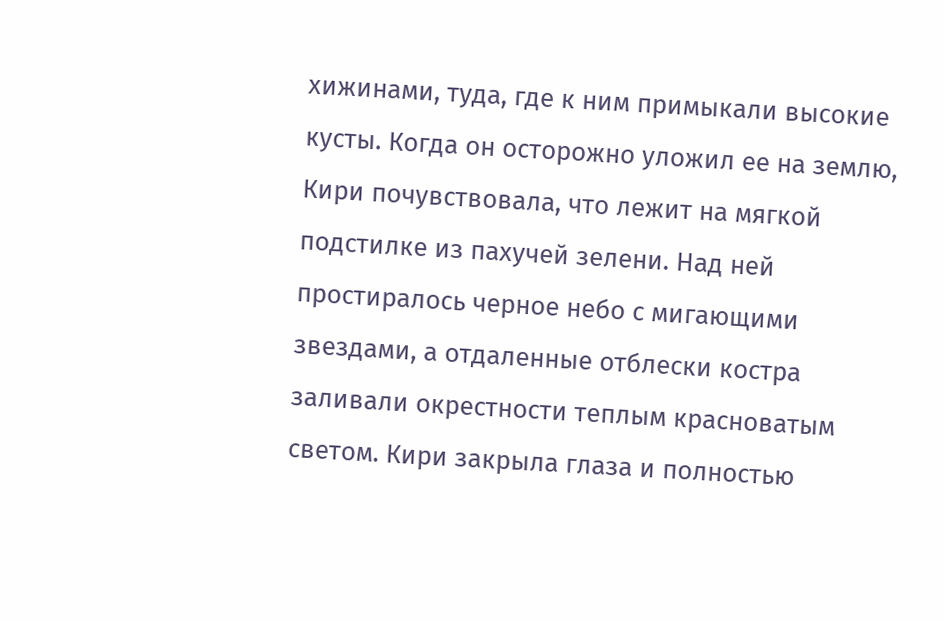хижинами, туда, где к ним примыкали высокие кусты. Когда он осторожно уложил ее на землю, Кири почувствовала, что лежит на мягкой подстилке из пахучей зелени. Над ней простиралось черное небо с мигающими звездами, а отдаленные отблески костра заливали окрестности теплым красноватым светом. Кири закрыла глаза и полностью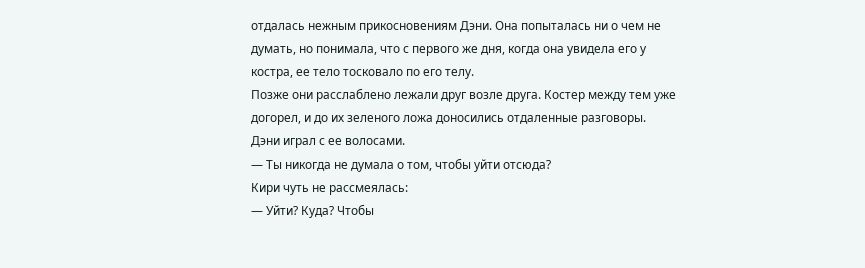отдалась нежным прикосновениям Дэни. Она попыталась ни о чем не думать, но понимала, что с первого же дня, когда она увидела его у костра, ее тело тосковало по его телу.
Позже они расслаблено лежали друг возле друга. Костер между тем уже догорел, и до их зеленого ложа доносились отдаленные разговоры. Дэни играл с ее волосами.
— Ты никогда не думала о том, чтобы уйти отсюда?
Кири чуть не рассмеялась:
— Уйти? Куда? Чтобы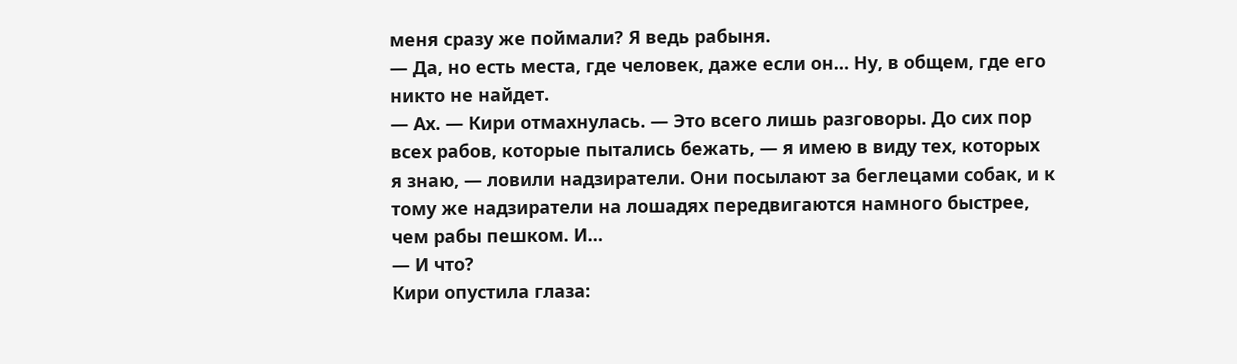меня сразу же поймали? Я ведь рабыня.
— Да, но есть места, где человек, даже если он… Ну, в общем, где его никто не найдет.
— Ах. — Кири отмахнулась. — Это всего лишь разговоры. До сих пор всех рабов, которые пытались бежать, — я имею в виду тех, которых я знаю, — ловили надзиратели. Они посылают за беглецами собак, и к тому же надзиратели на лошадях передвигаются намного быстрее, чем рабы пешком. И…
— И что?
Кири опустила глаза: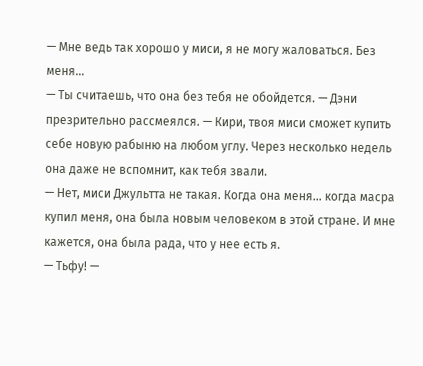— Мне ведь так хорошо у миси, я не могу жаловаться. Без меня…
— Ты считаешь, что она без тебя не обойдется. — Дэни презрительно рассмеялся. — Кири, твоя миси сможет купить себе новую рабыню на любом углу. Через несколько недель она даже не вспомнит, как тебя звали.
— Нет, миси Джультта не такая. Когда она меня… когда масра купил меня, она была новым человеком в этой стране. И мне кажется, она была рада, что у нее есть я.
— Тьфу! —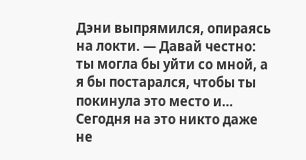Дэни выпрямился, опираясь на локти. — Давай честно: ты могла бы уйти со мной, а я бы постарался, чтобы ты покинула это место и… Сегодня на это никто даже не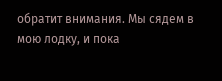обратит внимания. Мы сядем в мою лодку, и пока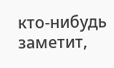кто-нибудь заметит,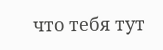что тебя тут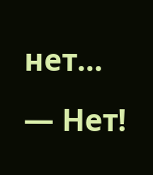нет…
— Нет!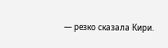— резко сказала Кири.